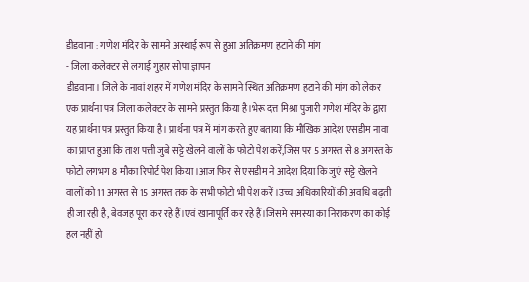डीडवाना : गणेश मंदिर के सामने अस्थाई रूप से हुआ अतिक्रमण हटाने की मांग
- जिला कलेक्टर से लगाई गुहार सोपा ज्ञापन
डीडवाना। जिले के नावां शहर में गणेश मंदिर के सामने स्थित अतिक्रमण हटाने की मांग को लेकर एक प्रार्थना पत्र जिला कलेक्टर के सामने प्रस्तुत किया है।भेरू दत्त मिश्रा पुजारी गणेश मंदिर के द्वारा यह प्रार्थना पत्र प्रस्तुत किया है। प्रार्थना पत्र में मांग करते हुए बताया कि मौखिक आदेश एसडीम नावा का प्राप्त हुआ कि ताश पत्ती जुबे सट्टे खेलने वालों के फोटो पेश करें,जिस पर 5 अगस्त से 8 अगस्त के फोटो लगभग 8 मौका रिपोर्ट पेश किया।आज फिर से एसडीम ने आदेश दिया कि जुएं सट्टे खेलने वालों को 11 अगस्त से 15 अगस्त तक के सभी फोटो भी पेश करें।उच्च अधिकारियों की अवधि बढ़ती ही जा रही है, बेवजह पूरा कर रहे हैं।एवं खानापूर्ति कर रहे हैं।जिसमे समस्या का निराकरण का कोई हल नहीं हो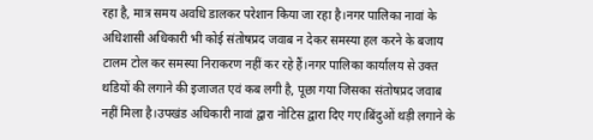रहा है, मात्र समय अवधि डालकर परेशान किया जा रहा है।नगर पालिका नावां के अधिशासी अधिकारी भी कोई संतोषप्रद जवाब न देकर समस्या हल करने के बजाय टालम टोल कर समस्या निराकरण नहीं कर रहे हैं।नगर पालिका कार्यालय से उक्त थडियों की लगाने की इजाजत एवं कब लगी है, पूछा गया जिसका संतोषप्रद जवाब नहीं मिला है।उपखंड अधिकारी नावां द्वारा नोटिस द्वारा दिए गए।बिंदुओं थड़ी लगाने के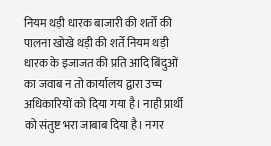नियम थड़ी धारक बाजारी की शर्तों की पालना खोखे थड़ी की शर्ते नियम थड़ी धारक के इजाजत की प्रति आदि बिंदुओं का जवाब न तो कार्यालय द्वारा उच्च अधिकारियों को दिया गया है। नाही प्रार्थी को संतुष्ट भरा जाबाब दिया है। नगर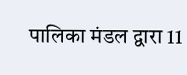पालिका मंडल द्वारा 11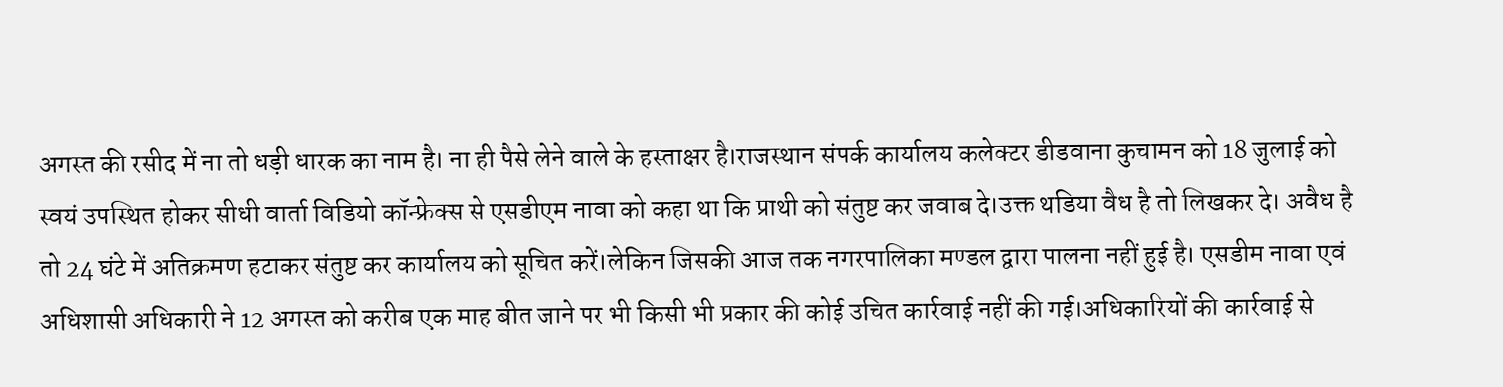अगस्त की रसीद में ना तो धड़ी धारक का नाम है। ना ही पैसे लेने वाले के हस्ताक्षर है।राजस्थान संपर्क कार्यालय कलेक्टर डीडवाना कुचामन को 18 जुलाई को स्वयं उपस्थित होकर सीधी वार्ता विडियो कॉन्फ्रेक्स से एसडीएम नावा को कहा था कि प्राथी को संतुष्ट कर जवाब दे।उक्त थडिया वैध है तो लिखकर दे। अवैध है तो 24 घंटे में अतिक्रमण हटाकर संतुष्ट कर कार्यालय को सूचित करें।लेकिन जिसकी आज तक नगरपालिका मण्डल द्वारा पालना नहीं हुई है। एसडीम नावा एवं अधिशासी अधिकारी ने 12 अगस्त को करीब एक माह बीत जाने पर भी किसी भी प्रकार की कोई उचित कार्रवाई नहीं की गई।अधिकारियों की कार्रवाई से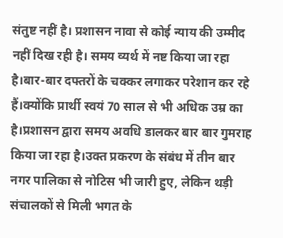संतुष्ट नहीं है। प्रशासन नावा से कोई न्याय की उम्मीद नहीं दिख रही है। समय व्यर्थ में नष्ट किया जा रहा है।बार-बार दफ्तरों के चक्कर लगाकर परेशान कर रहे हैं।क्योंकि प्रार्थी स्वयं 70 साल से भी अधिक उम्र का है।प्रशासन द्वारा समय अवधि डालकर बार बार गुमराह किया जा रहा है।उक्त प्रकरण के संबंध में तीन बार नगर पालिका से नोटिस भी जारी हुए, लेकिन थड़ी संचालकों से मिली भगत के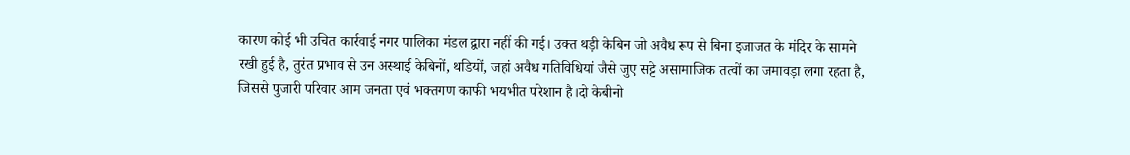कारण कोई भी उचित कार्रवाई नगर पालिका मंडल द्वारा नहीं की गई। उक्त थड़ी केबिन जो अवैध रूप से बिना इजाजत के मंदिर के सामने रखी हुई है, तुरंत प्रभाव से उन अस्थाई केबिनों, थडियों, जहां अवैध गतिविधियां जैसे जुए सट्टे असामाजिक तत्वों का जमावड़ा लगा रहता है, जिससे पुजारी परिवार आम जनता एवं भक्तगण काफी भयभीत परेशान है।दो केबीनो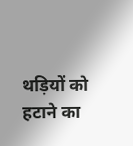थड़ियों को हटाने का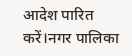आदेश पारित करें।नगर पालिका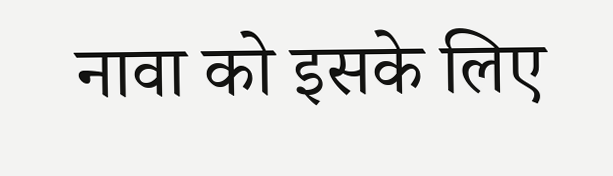नावा को इसके लिए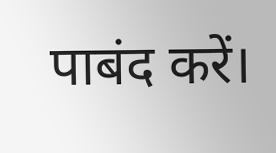पाबंद करें।